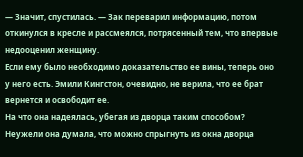— Значит, спустилась. — Зак переварил информацию, потом откинулся в кресле и рассмеялся, потрясенный тем, что впервые недооценил женщину.
Если ему было необходимо доказательство ее вины, теперь оно у него есть. Эмили Кингстон, очевидно, не верила, что ее брат вернется и освободит ее.
На что она надеялась, убегая из дворца таким способом?
Неужели она думала, что можно спрыгнуть из окна дворца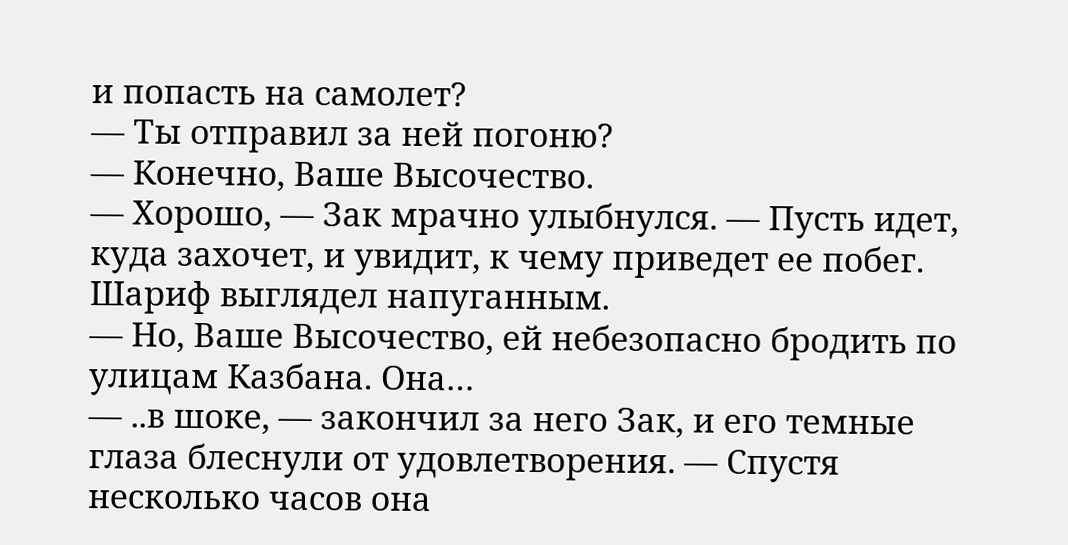и попасть на самолет?
— Ты отправил за ней погоню?
— Конечно, Ваше Высочество.
— Хорошо, — Зак мрачно улыбнулся. — Пусть идет, куда захочет, и увидит, к чему приведет ее побег.
Шариф выглядел напуганным.
— Но, Ваше Высочество, ей небезопасно бродить по улицам Казбана. Она…
— ..в шоке, — закончил за него Зак, и его темные глаза блеснули от удовлетворения. — Спустя несколько часов она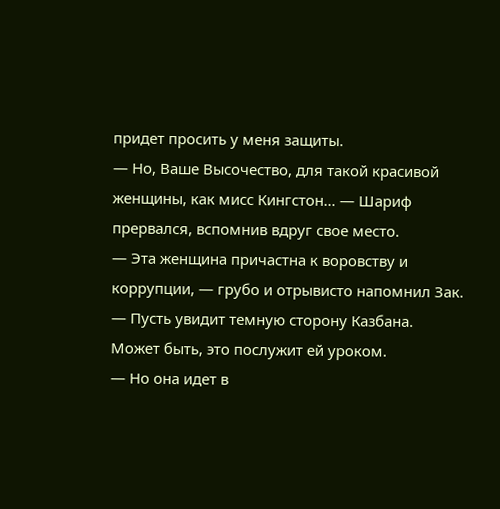придет просить у меня защиты.
— Но, Ваше Высочество, для такой красивой женщины, как мисс Кингстон… — Шариф прервался, вспомнив вдруг свое место.
— Эта женщина причастна к воровству и коррупции, — грубо и отрывисто напомнил Зак. — Пусть увидит темную сторону Казбана.
Может быть, это послужит ей уроком.
— Но она идет в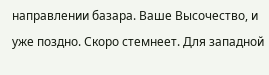направлении базара. Ваше Высочество, и уже поздно. Скоро стемнеет. Для западной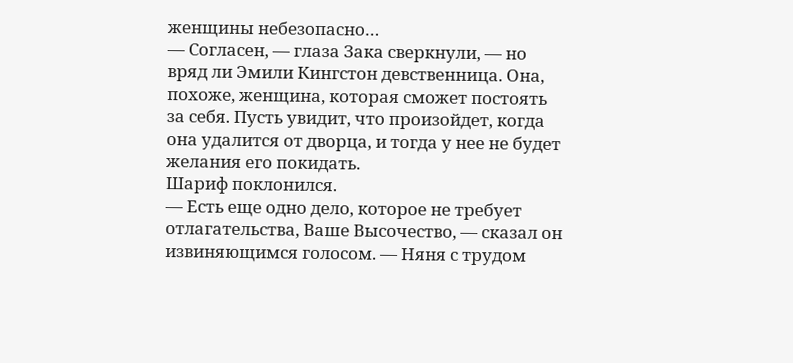женщины небезопасно…
— Согласен, — глаза Зака сверкнули, — но вряд ли Эмили Кингстон девственница. Она, похоже, женщина, которая сможет постоять за себя. Пусть увидит, что произойдет, когда она удалится от дворца, и тогда у нее не будет желания его покидать.
Шариф поклонился.
— Есть еще одно дело, которое не требует отлагательства, Ваше Высочество, — сказал он извиняющимся голосом. — Няня с трудом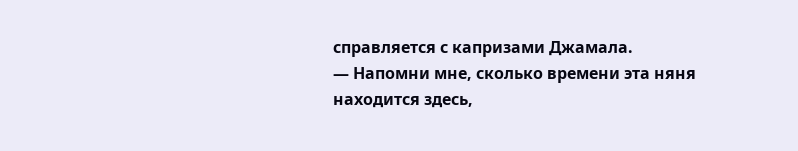справляется с капризами Джамала.
— Напомни мне, сколько времени эта няня находится здесь,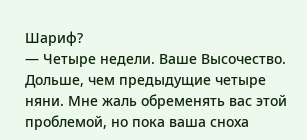Шариф?
— Четыре недели. Ваше Высочество. Дольше, чем предыдущие четыре няни. Мне жаль обременять вас этой проблемой, но пока ваша сноха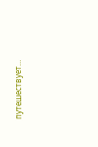путешествует…